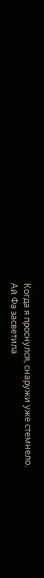Когда я проснулся, снаружи уже стемнело.
Ай Фа засветила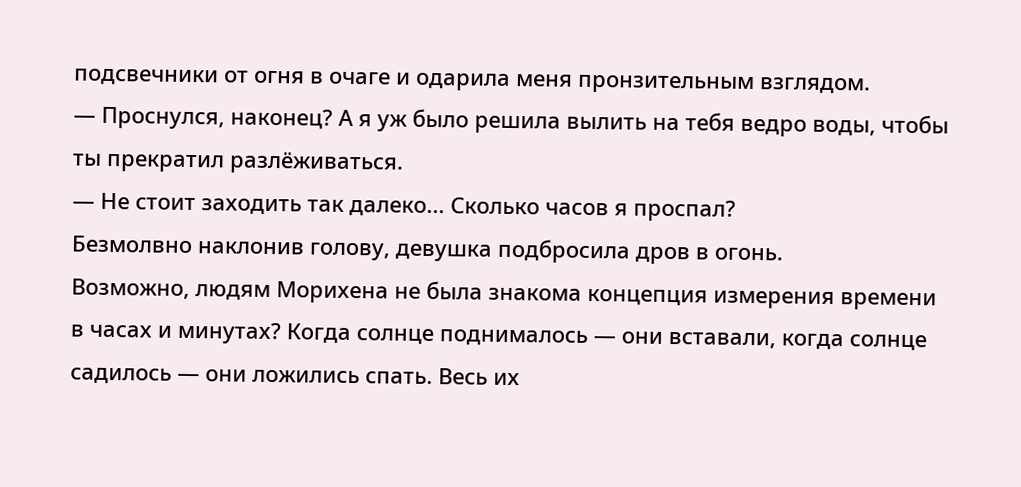подсвечники от огня в очаге и одарила меня пронзительным взглядом.
— Проснулся, наконец? А я уж было решила вылить на тебя ведро воды, чтобы ты прекратил разлёживаться.
— Не стоит заходить так далеко... Сколько часов я проспал?
Безмолвно наклонив голову, девушка подбросила дров в огонь.
Возможно, людям Морихена не была знакома концепция измерения времени в часах и минутах? Когда солнце поднималось — они вставали, когда солнце садилось — они ложились спать. Весь их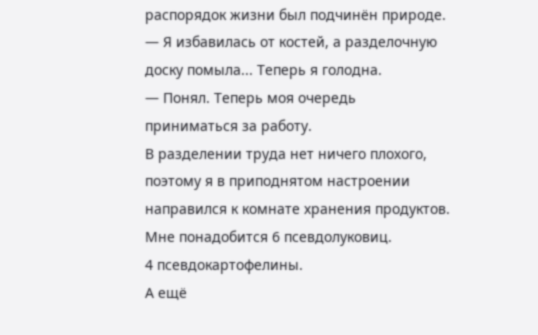распорядок жизни был подчинён природе.
— Я избавилась от костей, а разделочную доску помыла... Теперь я голодна.
— Понял. Теперь моя очередь приниматься за работу.
В разделении труда нет ничего плохого, поэтому я в приподнятом настроении направился к комнате хранения продуктов.
Мне понадобится 6 псевдолуковиц.
4 псевдокартофелины.
А ещё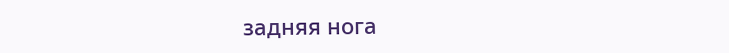задняя нога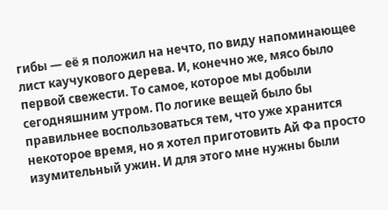гибы — её я положил на нечто, по виду напоминающее лист каучукового дерева. И, конечно же, мясо было первой свежести. То самое, которое мы добыли сегодняшним утром. По логике вещей было бы правильнее воспользоваться тем, что уже хранится некоторое время, но я хотел приготовить Ай Фа просто изумительный ужин. И для этого мне нужны были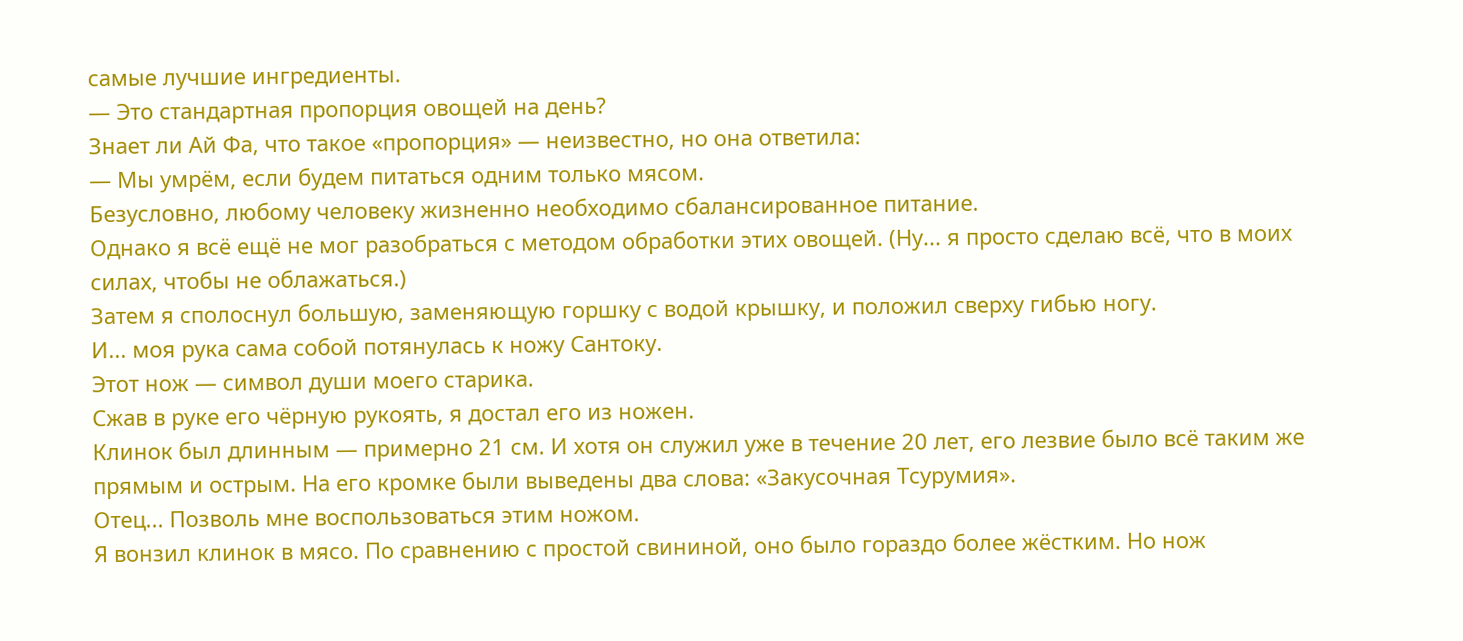самые лучшие ингредиенты.
— Это стандартная пропорция овощей на день?
Знает ли Ай Фа, что такое «пропорция» — неизвестно, но она ответила:
— Мы умрём, если будем питаться одним только мясом.
Безусловно, любому человеку жизненно необходимо сбалансированное питание.
Однако я всё ещё не мог разобраться с методом обработки этих овощей. (Ну... я просто сделаю всё, что в моих силах, чтобы не облажаться.)
Затем я сполоснул большую, заменяющую горшку с водой крышку, и положил сверху гибью ногу.
И... моя рука сама собой потянулась к ножу Сантоку.
Этот нож — символ души моего старика.
Сжав в руке его чёрную рукоять, я достал его из ножен.
Клинок был длинным — примерно 21 см. И хотя он служил уже в течение 20 лет, его лезвие было всё таким же прямым и острым. На его кромке были выведены два слова: «Закусочная Тсурумия».
Отец... Позволь мне воспользоваться этим ножом.
Я вонзил клинок в мясо. По сравнению с простой свининой, оно было гораздо более жёстким. Но нож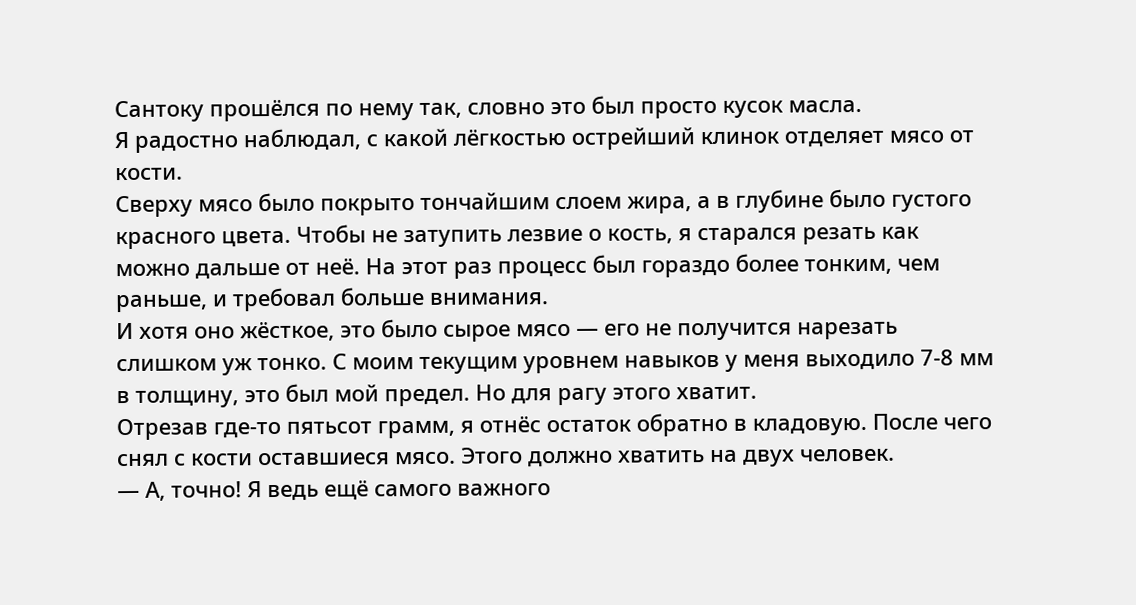Сантоку прошёлся по нему так, словно это был просто кусок масла.
Я радостно наблюдал, с какой лёгкостью острейший клинок отделяет мясо от кости.
Сверху мясо было покрыто тончайшим слоем жира, а в глубине было густого красного цвета. Чтобы не затупить лезвие о кость, я старался резать как можно дальше от неё. На этот раз процесс был гораздо более тонким, чем раньше, и требовал больше внимания.
И хотя оно жёсткое, это было сырое мясо — его не получится нарезать слишком уж тонко. С моим текущим уровнем навыков у меня выходило 7-8 мм в толщину, это был мой предел. Но для рагу этого хватит.
Отрезав где-то пятьсот грамм, я отнёс остаток обратно в кладовую. После чего снял с кости оставшиеся мясо. Этого должно хватить на двух человек.
— А, точно! Я ведь ещё самого важного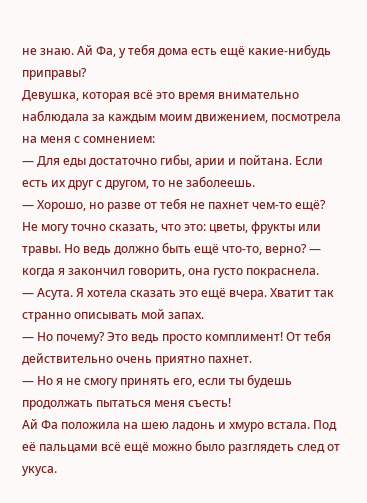не знаю. Ай Фа, у тебя дома есть ещё какие-нибудь приправы?
Девушка, которая всё это время внимательно наблюдала за каждым моим движением, посмотрела на меня с сомнением:
— Для еды достаточно гибы, арии и пойтана. Если есть их друг с другом, то не заболеешь.
— Хорошо, но разве от тебя не пахнет чем-то ещё? Не могу точно сказать, что это: цветы, фрукты или травы. Но ведь должно быть ещё что-то, верно? — когда я закончил говорить, она густо покраснела.
— Асута. Я хотела сказать это ещё вчера. Хватит так странно описывать мой запах.
— Но почему? Это ведь просто комплимент! От тебя действительно очень приятно пахнет.
— Но я не смогу принять его, если ты будешь продолжать пытаться меня съесть!
Ай Фа положила на шею ладонь и хмуро встала. Под её пальцами всё ещё можно было разглядеть след от укуса.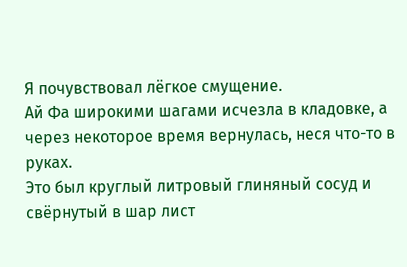Я почувствовал лёгкое смущение.
Ай Фа широкими шагами исчезла в кладовке, а через некоторое время вернулась, неся что-то в руках.
Это был круглый литровый глиняный сосуд и свёрнутый в шар лист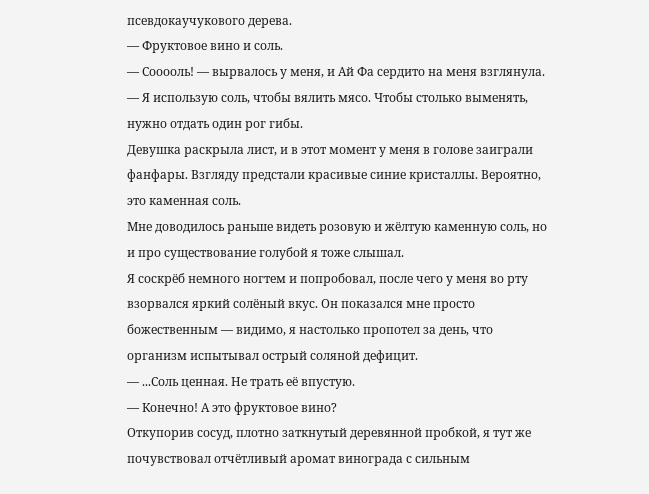псевдокаучукового дерева.
— Фруктовое вино и соль.
— Сооооль! — вырвалось у меня, и Ай Фа сердито на меня взглянула.
— Я использую соль, чтобы вялить мясо. Чтобы столько выменять, нужно отдать один рог гибы.
Девушка раскрыла лист, и в этот момент у меня в голове заиграли фанфары. Взгляду предстали красивые синие кристаллы. Вероятно, это каменная соль.
Мне доводилось раньше видеть розовую и жёлтую каменную соль, но и про существование голубой я тоже слышал.
Я соскрёб немного ногтем и попробовал, после чего у меня во рту взорвался яркий солёный вкус. Он показался мне просто божественным — видимо, я настолько пропотел за день, что организм испытывал острый соляной дефицит.
— ...Соль ценная. Не трать её впустую.
— Конечно! А это фруктовое вино?
Откупорив сосуд, плотно заткнутый деревянной пробкой, я тут же почувствовал отчётливый аромат винограда с сильным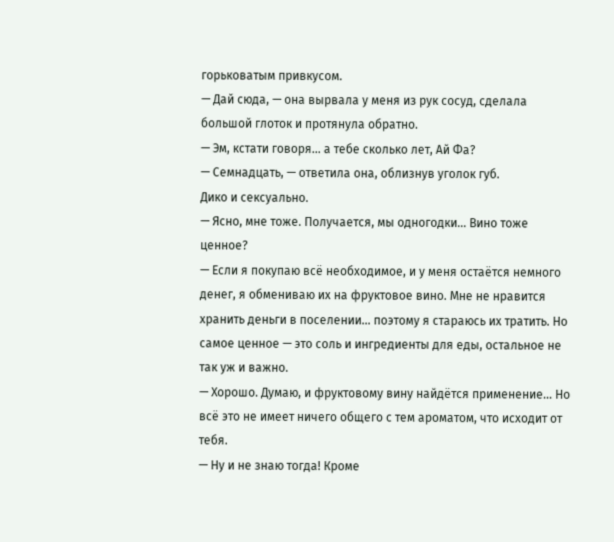горьковатым привкусом.
— Дай сюда, — она вырвала у меня из рук сосуд, сделала большой глоток и протянула обратно.
— Эм, кстати говоря... а тебе сколько лет, Ай Фа?
— Семнадцать, — ответила она, облизнув уголок губ.
Дико и сексуально.
— Ясно, мне тоже. Получается, мы одногодки... Вино тоже ценное?
— Если я покупаю всё необходимое, и у меня остаётся немного денег, я обмениваю их на фруктовое вино. Мне не нравится хранить деньги в поселении... поэтому я стараюсь их тратить. Но самое ценное — это соль и ингредиенты для еды, остальное не так уж и важно.
— Хорошо. Думаю, и фруктовому вину найдётся применение... Но всё это не имеет ничего общего с тем ароматом, что исходит от тебя.
— Ну и не знаю тогда! Кроме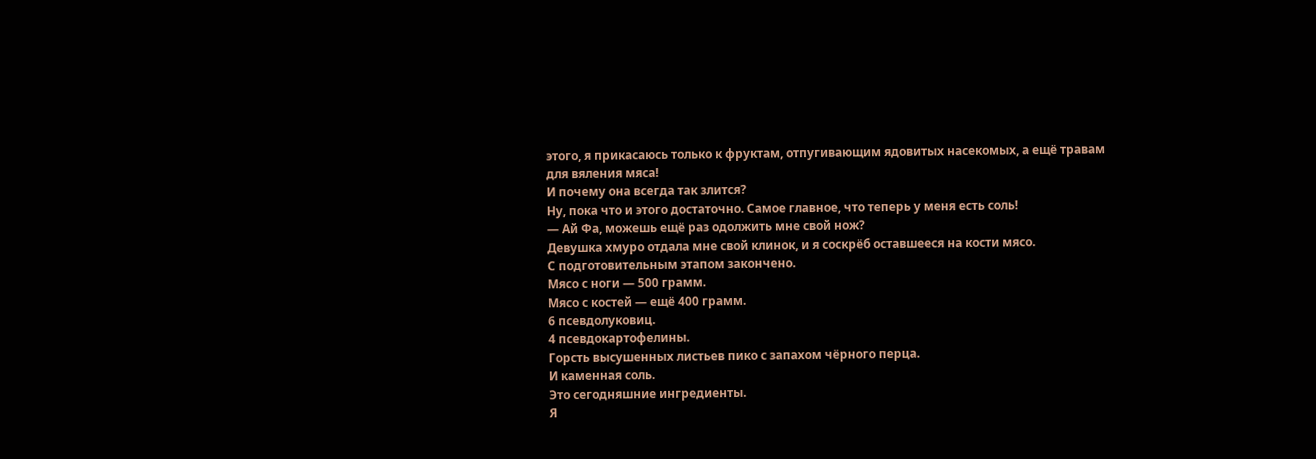этого, я прикасаюсь только к фруктам, отпугивающим ядовитых насекомых, а ещё травам для вяления мяса!
И почему она всегда так злится?
Ну, пока что и этого достаточно. Самое главное, что теперь у меня есть соль!
— Ай Фа, можешь ещё раз одолжить мне свой нож?
Девушка хмуро отдала мне свой клинок, и я соскрёб оставшееся на кости мясо.
С подготовительным этапом закончено.
Мясо с ноги — 500 грамм.
Мясо с костей — ещё 400 грамм.
6 псевдолуковиц.
4 псевдокартофелины.
Горсть высушенных листьев пико с запахом чёрного перца.
И каменная соль.
Это сегодняшние ингредиенты.
Я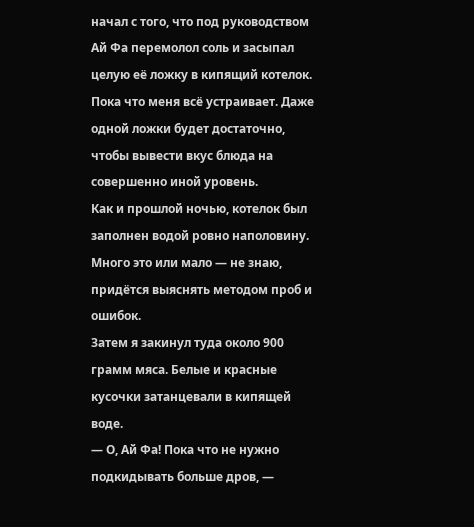начал с того, что под руководством Ай Фа перемолол соль и засыпал целую её ложку в кипящий котелок.
Пока что меня всё устраивает. Даже одной ложки будет достаточно, чтобы вывести вкус блюда на совершенно иной уровень.
Как и прошлой ночью, котелок был заполнен водой ровно наполовину. Много это или мало — не знаю, придётся выяснять методом проб и ошибок.
Затем я закинул туда около 900 грамм мяса. Белые и красные кусочки затанцевали в кипящей воде.
— О, Ай Фа! Пока что не нужно подкидывать больше дров, —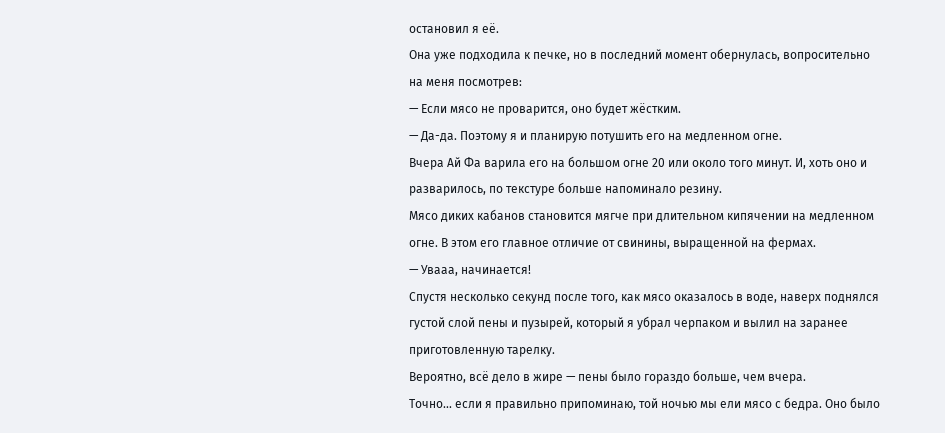остановил я её.
Она уже подходила к печке, но в последний момент обернулась, вопросительно на меня посмотрев:
— Если мясо не проварится, оно будет жёстким.
— Да-да. Поэтому я и планирую потушить его на медленном огне.
Вчера Ай Фа варила его на большом огне 20 или около того минут. И, хоть оно и разварилось, по текстуре больше напоминало резину.
Мясо диких кабанов становится мягче при длительном кипячении на медленном огне. В этом его главное отличие от свинины, выращенной на фермах.
— Увааа, начинается!
Спустя несколько секунд после того, как мясо оказалось в воде, наверх поднялся густой слой пены и пузырей, который я убрал черпаком и вылил на заранее приготовленную тарелку.
Вероятно, всё дело в жире — пены было гораздо больше, чем вчера.
Точно... если я правильно припоминаю, той ночью мы ели мясо с бедра. Оно было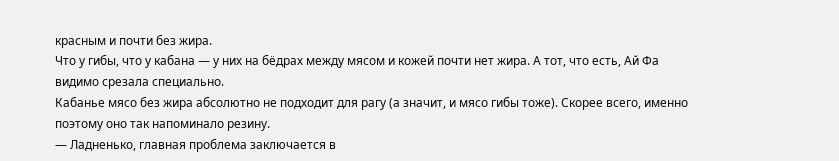красным и почти без жира.
Что у гибы, что у кабана — у них на бёдрах между мясом и кожей почти нет жира. А тот, что есть, Ай Фа видимо срезала специально.
Кабанье мясо без жира абсолютно не подходит для рагу (а значит, и мясо гибы тоже). Скорее всего, именно поэтому оно так напоминало резину.
— Ладненько, главная проблема заключается в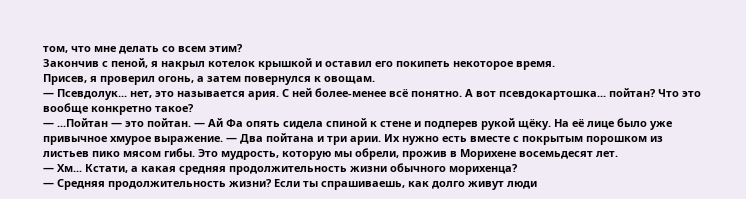том, что мне делать со всем этим?
Закончив с пеной, я накрыл котелок крышкой и оставил его покипеть некоторое время.
Присев, я проверил огонь, а затем повернулся к овощам.
— Псевдолук... нет, это называется ария. С ней более-менее всё понятно. А вот псевдокартошка... пойтан? Что это вообще конкретно такое?
— ...Пойтан — это пойтан. — Ай Фа опять сидела спиной к стене и подперев рукой щёку. На её лице было уже привычное хмурое выражение. — Два пойтана и три арии. Их нужно есть вместе с покрытым порошком из листьев пико мясом гибы. Это мудрость, которую мы обрели, прожив в Морихене восемьдесят лет.
— Хм... Кстати, а какая средняя продолжительность жизни обычного морихенца?
— Средняя продолжительность жизни? Если ты спрашиваешь, как долго живут люди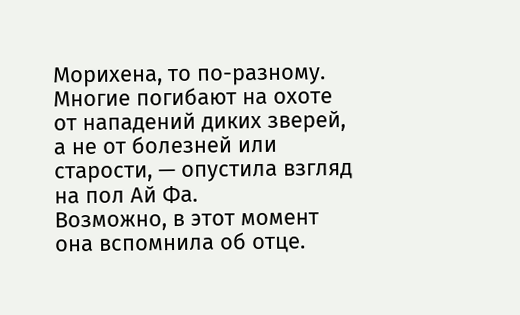Морихена, то по-разному. Многие погибают на охоте от нападений диких зверей, а не от болезней или старости, — опустила взгляд на пол Ай Фа.
Возможно, в этот момент она вспомнила об отце.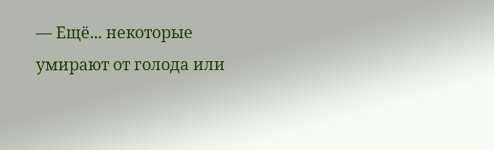— Ещё... некоторые умирают от голода или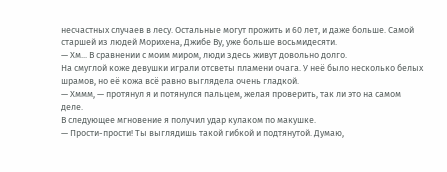несчастных случаев в лесу. Остальные могут прожить и 60 лет, и даже больше. Самой старшей из людей Морихена, Джибе Ву, уже больше восьмидесяти.
— Хм... В сравнении с моим миром, люди здесь живут довольно долго.
На смуглой коже девушки играли отсветы пламени очага. У неё было несколько белых шрамов, но её кожа всё равно выглядела очень гладкой.
— Хммм, — протянул я и потянулся пальцем, желая проверить, так ли это на самом деле.
В следующее мгновение я получил удар кулаком по макушке.
— Прости-прости! Ты выглядишь такой гибкой и подтянутой. Думаю,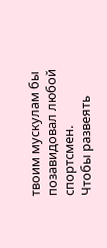твоим мускулам бы позавидовал любой спортсмен.
Чтобы развеять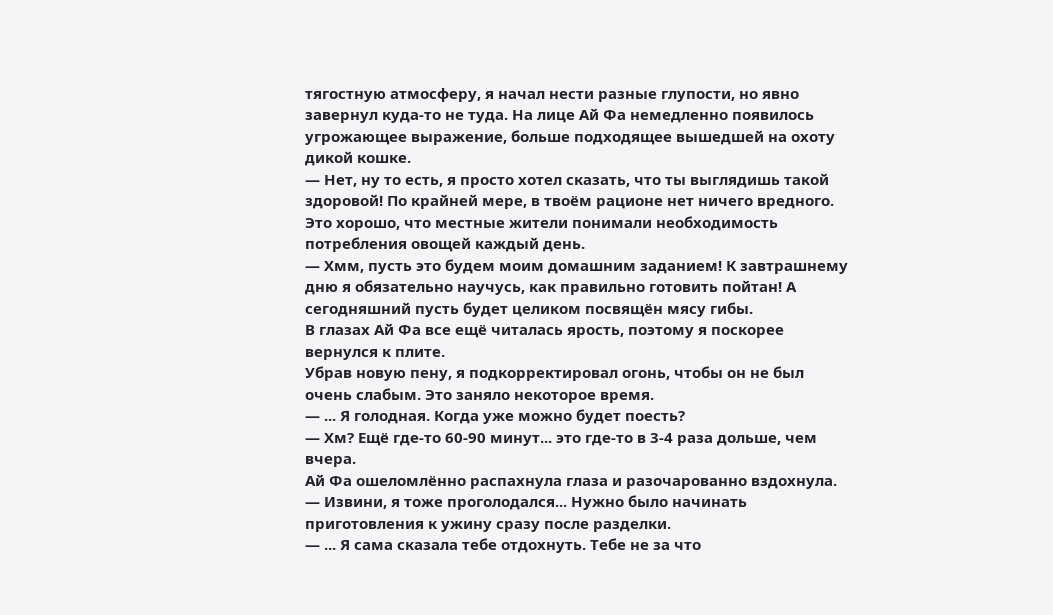тягостную атмосферу, я начал нести разные глупости, но явно завернул куда-то не туда. На лице Ай Фа немедленно появилось угрожающее выражение, больше подходящее вышедшей на охоту дикой кошке.
— Нет, ну то есть, я просто хотел сказать, что ты выглядишь такой здоровой! По крайней мере, в твоём рационе нет ничего вредного.
Это хорошо, что местные жители понимали необходимость потребления овощей каждый день.
— Хмм, пусть это будем моим домашним заданием! К завтрашнему дню я обязательно научусь, как правильно готовить пойтан! А сегодняшний пусть будет целиком посвящён мясу гибы.
В глазах Ай Фа все ещё читалась ярость, поэтому я поскорее вернулся к плите.
Убрав новую пену, я подкорректировал огонь, чтобы он не был очень слабым. Это заняло некоторое время.
— ... Я голодная. Когда уже можно будет поесть?
— Хм? Ещё где-то 60-90 минут... это где-то в 3-4 раза дольше, чем вчера.
Ай Фа ошеломлённо распахнула глаза и разочарованно вздохнула.
— Извини, я тоже проголодался... Нужно было начинать приготовления к ужину сразу после разделки.
— ... Я сама сказала тебе отдохнуть. Тебе не за что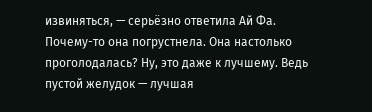извиняться, — серьёзно ответила Ай Фа.
Почему-то она погрустнела. Она настолько проголодалась? Ну, это даже к лучшему. Ведь пустой желудок — лучшая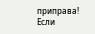приправа!
Если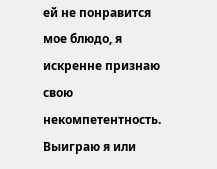ей не понравится мое блюдо, я искренне признаю свою некомпетентность.
Выиграю я или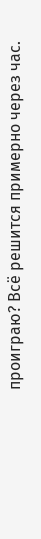проиграю? Всё решится примерно через час.